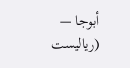أبوجا — (رياليست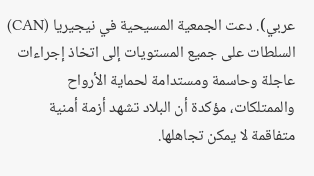عربي). دعت الجمعية المسيحية في نيجيريا (CAN) السلطات على جميع المستويات إلى اتخاذ إجراءات عاجلة وحاسمة ومستدامة لحماية الأرواح والممتلكات، مؤكدة أن البلاد تشهد أزمة أمنية متفاقمة لا يمكن تجاهلها.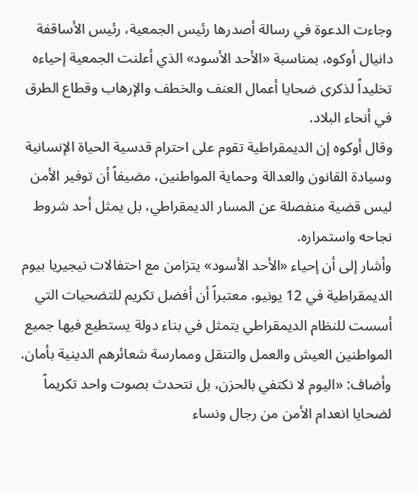وجاءت الدعوة في رسالة أصدرها رئيس الجمعية، رئيس الأساقفة دانيال أوكوه، بمناسبة «الأحد الأسود» الذي أعلنت الجمعية إحياءه تخليداً لذكرى ضحايا أعمال العنف والخطف والإرهاب وقطاع الطرق في أنحاء البلاد.
وقال أوكوه إن الديمقراطية تقوم على احترام قدسية الحياة الإنسانية وسيادة القانون والعدالة وحماية المواطنين، مضيفاً أن توفير الأمن ليس قضية منفصلة عن المسار الديمقراطي، بل يمثل أحد شروط نجاحه واستمراره.
وأشار إلى أن إحياء «الأحد الأسود» يتزامن مع احتفالات نيجيريا بيوم الديمقراطية في 12 يونيو، معتبراً أن أفضل تكريم للتضحيات التي أسست للنظام الديمقراطي يتمثل في بناء دولة يستطيع فيها جميع المواطنين العيش والعمل والتنقل وممارسة شعائرهم الدينية بأمان.
وأضاف: «اليوم لا نكتفي بالحزن، بل نتحدث بصوت واحد تكريماً لضحايا انعدام الأمن من رجال ونساء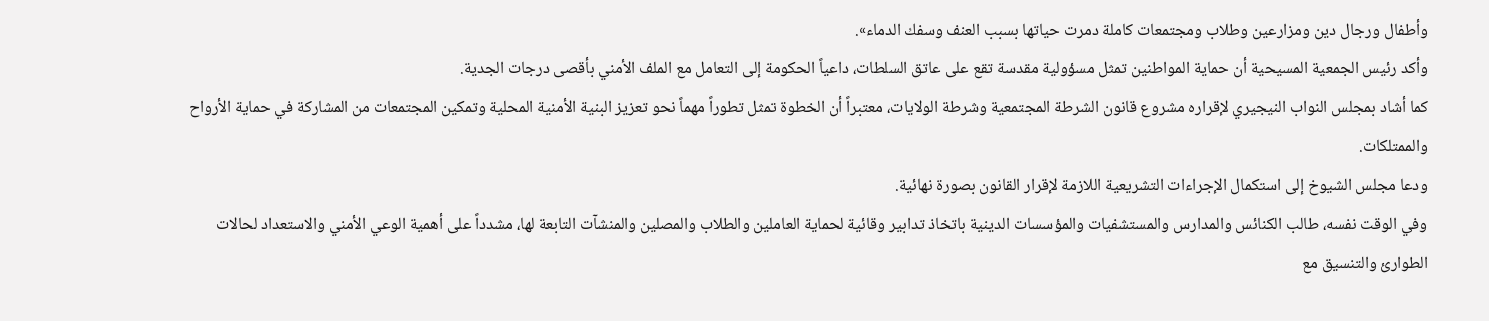وأطفال ورجال دين ومزارعين وطلاب ومجتمعات كاملة دمرت حياتها بسبب العنف وسفك الدماء».
وأكد رئيس الجمعية المسيحية أن حماية المواطنين تمثل مسؤولية مقدسة تقع على عاتق السلطات، داعياً الحكومة إلى التعامل مع الملف الأمني بأقصى درجات الجدية.
كما أشاد بمجلس النواب النيجيري لإقراره مشروع قانون الشرطة المجتمعية وشرطة الولايات، معتبراً أن الخطوة تمثل تطوراً مهماً نحو تعزيز البنية الأمنية المحلية وتمكين المجتمعات من المشاركة في حماية الأرواح والممتلكات.
ودعا مجلس الشيوخ إلى استكمال الإجراءات التشريعية اللازمة لإقرار القانون بصورة نهائية.
وفي الوقت نفسه، طالب الكنائس والمدارس والمستشفيات والمؤسسات الدينية باتخاذ تدابير وقائية لحماية العاملين والطلاب والمصلين والمنشآت التابعة لها، مشدداً على أهمية الوعي الأمني والاستعداد لحالات الطوارئ والتنسيق مع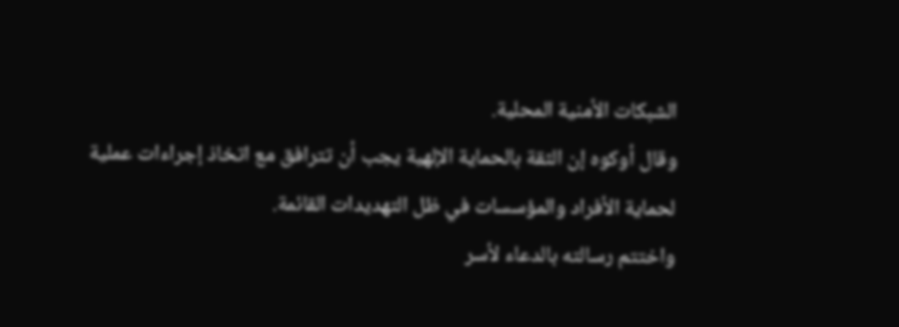الشبكات الأمنية المحلية.
وقال أوكوه إن الثقة بالحماية الإلهية يجب أن تترافق مع اتخاذ إجراءات عملية لحماية الأفراد والمؤسسات في ظل التهديدات القائمة.
واختتم رسالته بالدعاء لأسر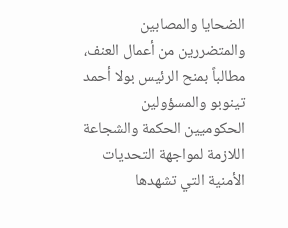الضحايا والمصابين والمتضررين من أعمال العنف، مطالباً بمنح الرئيس بولا أحمد تينوبو والمسؤولين الحكوميين الحكمة والشجاعة اللازمة لمواجهة التحديات الأمنية التي تشهدها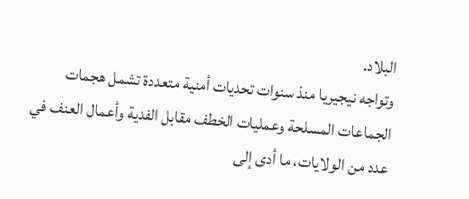البلاد.
وتواجه نيجيريا منذ سنوات تحديات أمنية متعددة تشمل هجمات الجماعات المسلحة وعمليات الخطف مقابل الفدية وأعمال العنف في عدد من الولايات، ما أدى إلى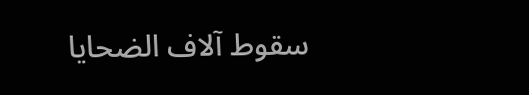سقوط آلاف الضحايا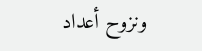ونزوح أعداد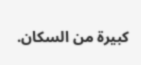كبيرة من السكان.